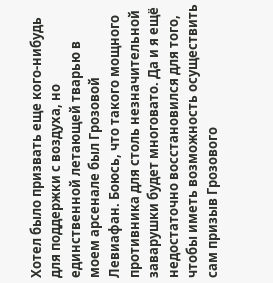Хотел было призвать еще кого-нибудь для поддержки с воздуха, но единственной летающей тварью в моем арсенале был Грозовой Левиафан. Боюсь, что такого мощного противника для столь незначительной заварушки будет многовато. Да и я ещё недостаточно восстановился для того, чтобы иметь возможность осуществить сам призыв Грозового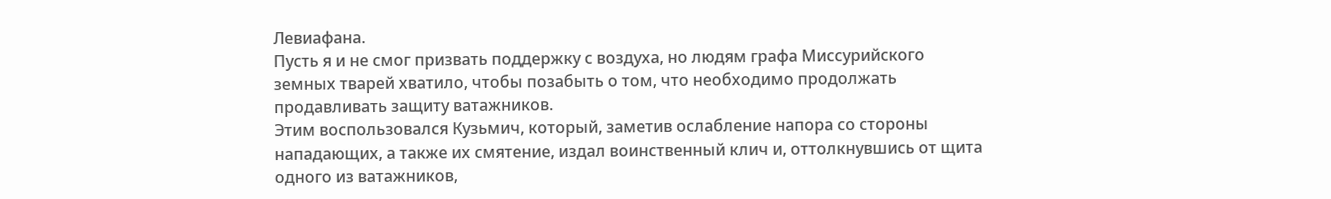Левиафана.
Пусть я и не смог призвать поддержку с воздуха, но людям графа Миссурийского земных тварей хватило, чтобы позабыть о том, что необходимо продолжать продавливать защиту ватажников.
Этим воспользовался Кузьмич, который, заметив ослабление напора со стороны нападающих, а также их смятение, издал воинственный клич и, оттолкнувшись от щита одного из ватажников,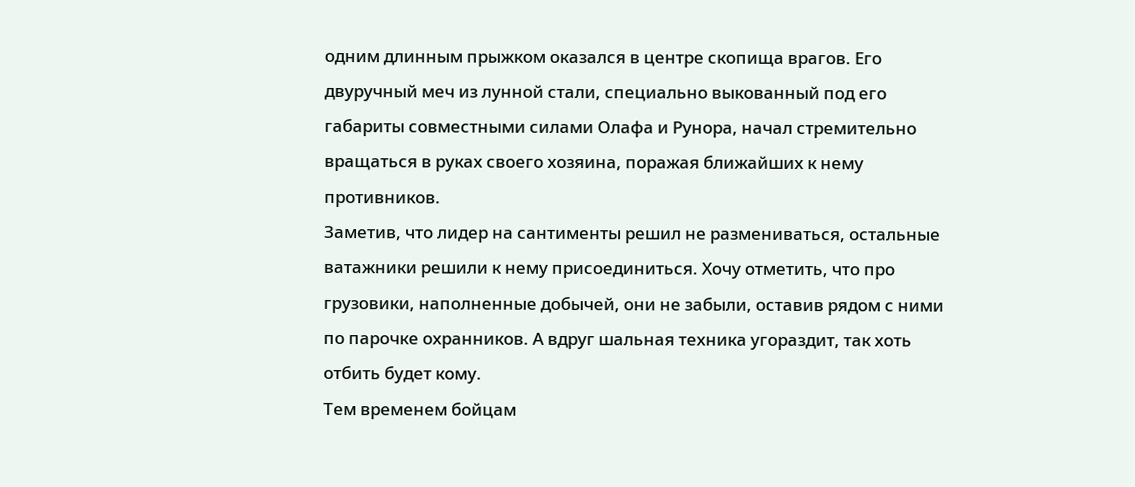одним длинным прыжком оказался в центре скопища врагов. Его двуручный меч из лунной стали, специально выкованный под его габариты совместными силами Олафа и Рунора, начал стремительно вращаться в руках своего хозяина, поражая ближайших к нему противников.
Заметив, что лидер на сантименты решил не размениваться, остальные ватажники решили к нему присоединиться. Хочу отметить, что про грузовики, наполненные добычей, они не забыли, оставив рядом с ними по парочке охранников. А вдруг шальная техника угораздит, так хоть отбить будет кому.
Тем временем бойцам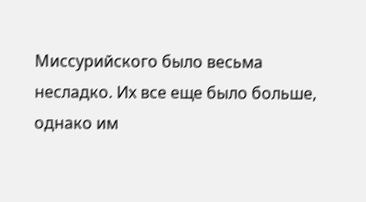Миссурийского было весьма несладко. Их все еще было больше, однако им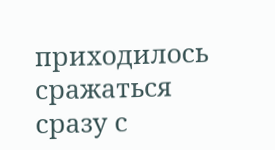приходилось сражаться сразу с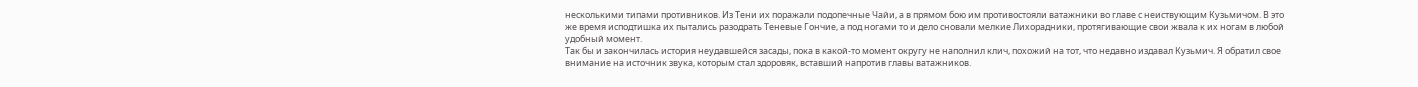несколькими типами противников. Из Тени их поражали подопечные Чайи, а в прямом бою им противостояли ватажники во главе с неиствующим Кузьмичом. В это же время исподтишка их пытались разодрать Теневые Гончие, а под ногами то и дело сновали мелкие Лихорадники, протягивающие свои жвала к их ногам в любой удобный момент.
Так бы и закончилась история неудавшейся засады, пока в какой-то момент округу не наполнил клич, похожий на тот, что недавно издавал Кузьмич. Я обратил свое внимание на источник звука, которым стал здоровяк, вставший напротив главы ватажников.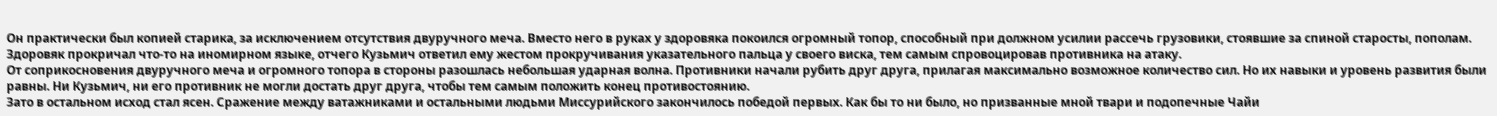Он практически был копией старика, за исключением отсутствия двуручного меча. Вместо него в руках у здоровяка покоился огромный топор, способный при должном усилии рассечь грузовики, стоявшие за спиной старосты, пополам.
Здоровяк прокричал что-то на иномирном языке, отчего Кузьмич ответил ему жестом прокручивания указательного пальца у своего виска, тем самым спровоцировав противника на атаку.
От соприкосновения двуручного меча и огромного топора в стороны разошлась небольшая ударная волна. Противники начали рубить друг друга, прилагая максимально возможное количество сил. Но их навыки и уровень развития были равны. Ни Кузьмич, ни его противник не могли достать друг друга, чтобы тем самым положить конец противостоянию.
Зато в остальном исход стал ясен. Сражение между ватажниками и остальными людьми Миссурийского закончилось победой первых. Как бы то ни было, но призванные мной твари и подопечные Чайи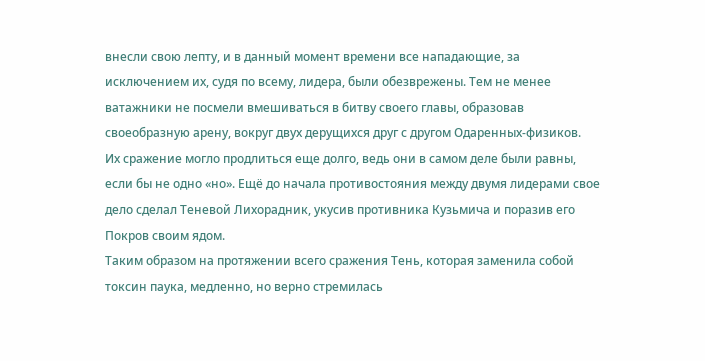внесли свою лепту, и в данный момент времени все нападающие, за исключением их, судя по всему, лидера, были обезврежены. Тем не менее ватажники не посмели вмешиваться в битву своего главы, образовав своеобразную арену, вокруг двух дерущихся друг с другом Одаренных-физиков.
Их сражение могло продлиться еще долго, ведь они в самом деле были равны, если бы не одно «но». Ещё до начала противостояния между двумя лидерами свое дело сделал Теневой Лихорадник, укусив противника Кузьмича и поразив его Покров своим ядом.
Таким образом на протяжении всего сражения Тень, которая заменила собой токсин паука, медленно, но верно стремилась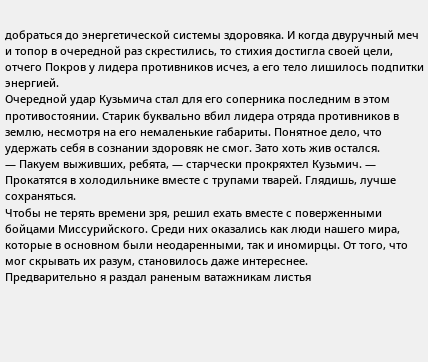добраться до энергетической системы здоровяка. И когда двуручный меч и топор в очередной раз скрестились, то стихия достигла своей цели, отчего Покров у лидера противников исчез, а его тело лишилось подпитки энергией.
Очередной удар Кузьмича стал для его соперника последним в этом противостоянии. Старик буквально вбил лидера отряда противников в землю, несмотря на его немаленькие габариты. Понятное дело, что удержать себя в сознании здоровяк не смог. Зато хоть жив остался.
— Пакуем выживших, ребята, — старчески прокряхтел Кузьмич. — Прокатятся в холодильнике вместе с трупами тварей. Глядишь, лучше сохраняться.
Чтобы не терять времени зря, решил ехать вместе с поверженными бойцами Миссурийского. Среди них оказались как люди нашего мира, которые в основном были неодаренными, так и иномирцы. От того, что мог скрывать их разум, становилось даже интереснее.
Предварительно я раздал раненым ватажникам листья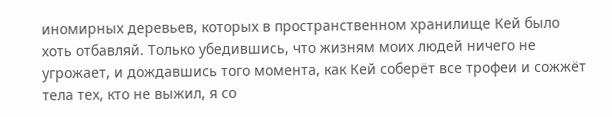иномирных деревьев, которых в пространственном хранилище Кей было хоть отбавляй. Только убедившись, что жизням моих людей ничего не угрожает, и дождавшись того момента, как Кей соберёт все трофеи и сожжёт тела тех, кто не выжил, я со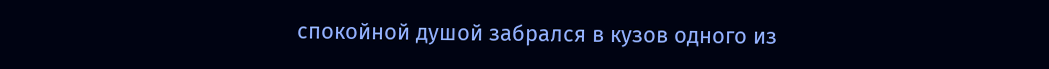спокойной душой забрался в кузов одного из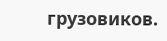грузовиков.